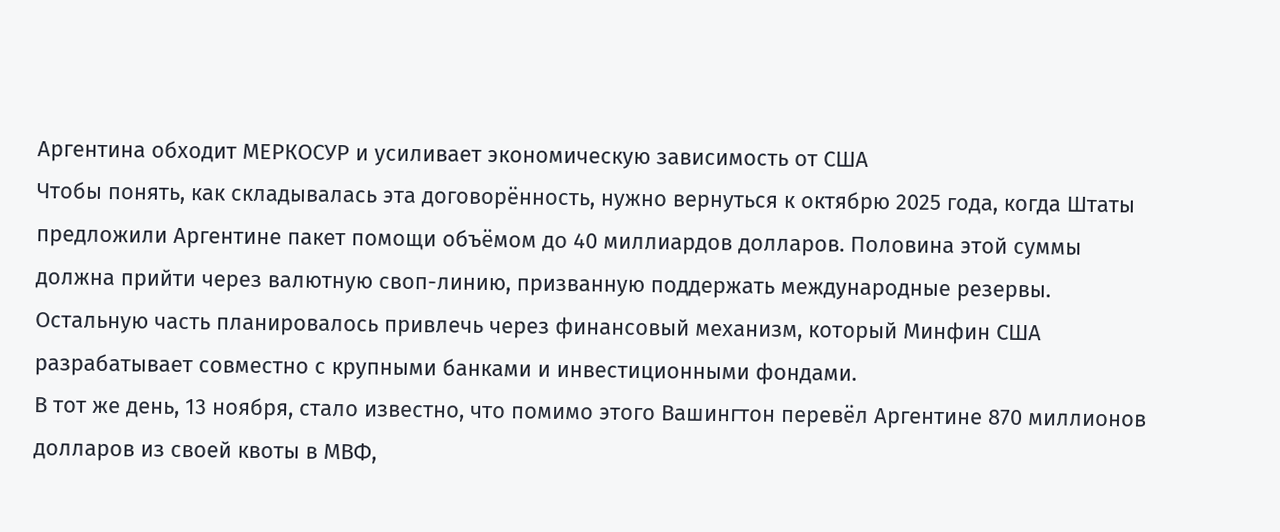Аргентина обходит МЕРКОСУР и усиливает экономическую зависимость от США
Чтобы понять, как складывалась эта договорённость, нужно вернуться к октябрю 2025 года, когда Штаты предложили Аргентине пакет помощи объёмом до 40 миллиардов долларов. Половина этой суммы должна прийти через валютную своп-линию, призванную поддержать международные резервы. Остальную часть планировалось привлечь через финансовый механизм, который Минфин США разрабатывает совместно с крупными банками и инвестиционными фондами.
В тот же день, 13 ноября, стало известно, что помимо этого Вашингтон перевёл Аргентине 870 миллионов долларов из своей квоты в МВФ,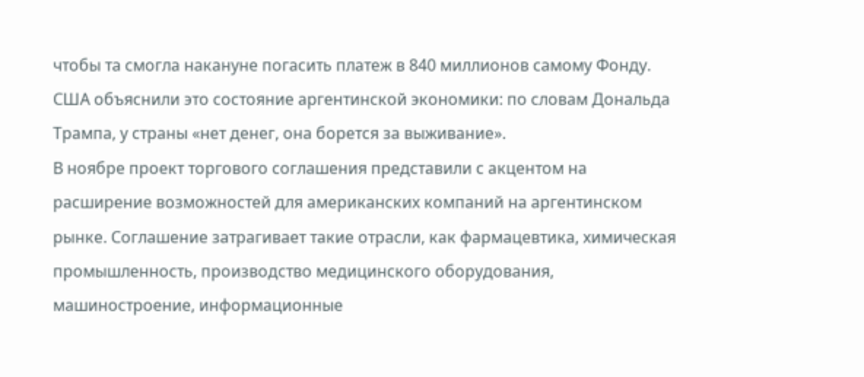чтобы та смогла накануне погасить платеж в 840 миллионов самому Фонду. США объяснили это состояние аргентинской экономики: по словам Дональда Трампа, у страны «нет денег, она борется за выживание».
В ноябре проект торгового соглашения представили с акцентом на расширение возможностей для американских компаний на аргентинском рынке. Соглашение затрагивает такие отрасли, как фармацевтика, химическая промышленность, производство медицинского оборудования, машиностроение, информационные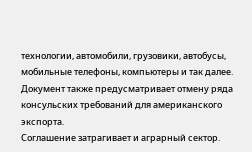технологии, автомобили, грузовики, автобусы, мобильные телефоны, компьютеры и так далее. Документ также предусматривает отмену ряда консульских требований для американского экспорта.
Соглашение затрагивает и аграрный сектор.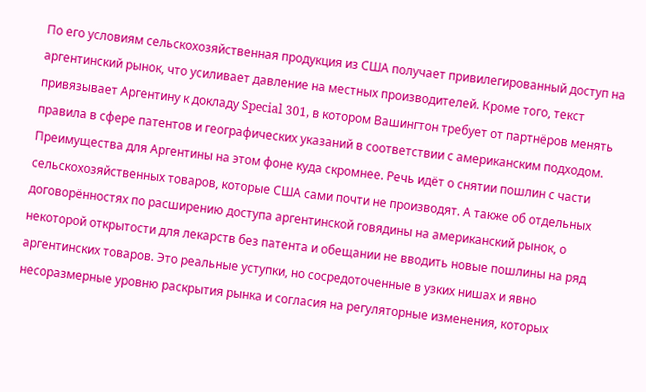По его условиям сельскохозяйственная продукция из США получает привилегированный доступ на аргентинский рынок, что усиливает давление на местных производителей. Кроме того, текст привязывает Аргентину к докладу Special 301, в котором Вашингтон требует от партнёров менять правила в сфере патентов и географических указаний в соответствии с американским подходом.
Преимущества для Аргентины на этом фоне куда скромнее. Речь идёт о снятии пошлин с части сельскохозяйственных товаров, которые США сами почти не производят. А также об отдельных договорённостях по расширению доступа аргентинской говядины на американский рынок, о некоторой открытости для лекарств без патента и обещании не вводить новые пошлины на ряд аргентинских товаров. Это реальные уступки, но сосредоточенные в узких нишах и явно несоразмерные уровню раскрытия рынка и согласия на регуляторные изменения, которых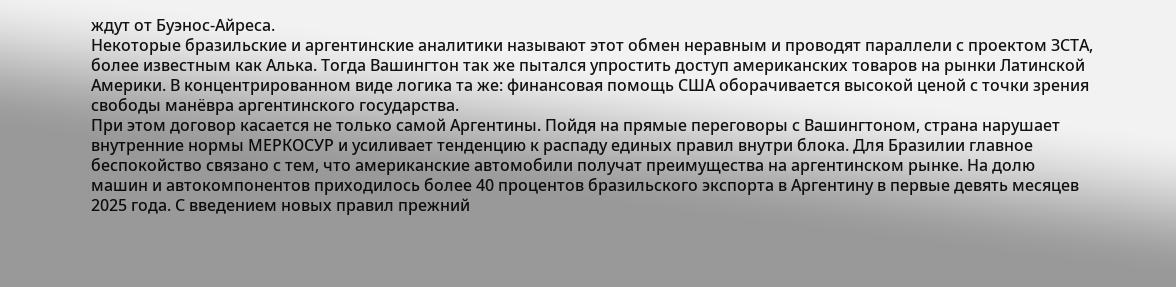ждут от Буэнос-Айреса.
Некоторые бразильские и аргентинские аналитики называют этот обмен неравным и проводят параллели с проектом ЗСТА, более известным как Алька. Тогда Вашингтон так же пытался упростить доступ американских товаров на рынки Латинской Америки. В концентрированном виде логика та же: финансовая помощь США оборачивается высокой ценой с точки зрения свободы манёвра аргентинского государства.
При этом договор касается не только самой Аргентины. Пойдя на прямые переговоры с Вашингтоном, страна нарушает внутренние нормы МЕРКОСУР и усиливает тенденцию к распаду единых правил внутри блока. Для Бразилии главное беспокойство связано с тем, что американские автомобили получат преимущества на аргентинском рынке. На долю машин и автокомпонентов приходилось более 40 процентов бразильского экспорта в Аргентину в первые девять месяцев 2025 года. С введением новых правил прежний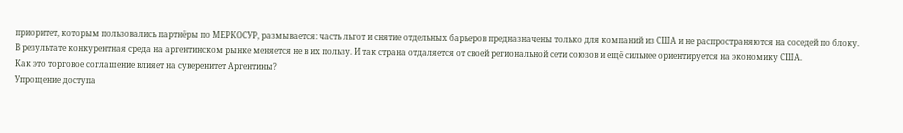приоритет, которым пользовались партнёры по МЕРКОСУР, размывается: часть льгот и снятие отдельных барьеров предназначены только для компаний из США и не распространяются на соседей по блоку. В результате конкурентная среда на аргентинском рынке меняется не в их пользу. И так страна отдаляется от своей региональной сети союзов и ещё сильнее ориентируется на экономику США.
Как это торговое соглашение влияет на суверенитет Аргентины?
Упрощение доступа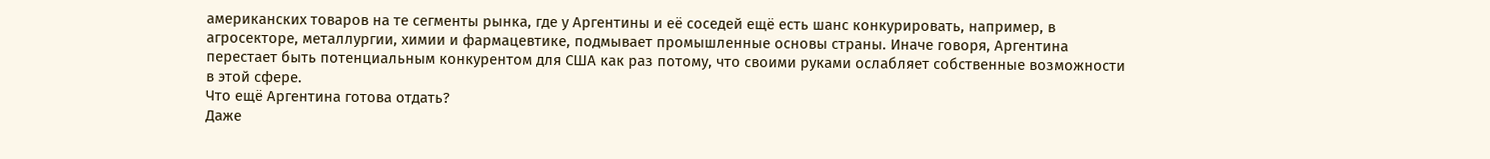американских товаров на те сегменты рынка, где у Аргентины и её соседей ещё есть шанс конкурировать, например, в агросекторе, металлургии, химии и фармацевтике, подмывает промышленные основы страны. Иначе говоря, Аргентина перестает быть потенциальным конкурентом для США как раз потому, что своими руками ослабляет собственные возможности в этой сфере.
Что ещё Аргентина готова отдать?
Даже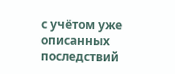с учётом уже описанных последствий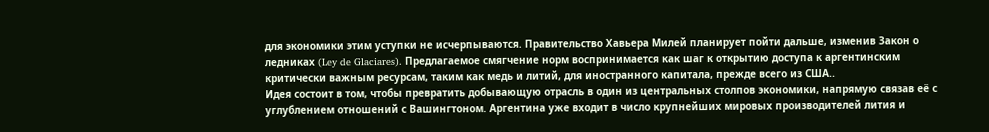для экономики этим уступки не исчерпываются. Правительство Хавьера Милей планирует пойти дальше, изменив Закон о ледниках (Ley de Glaciares). Предлагаемое смягчение норм воспринимается как шаг к открытию доступа к аргентинским критически важным ресурсам, таким как медь и литий, для иностранного капитала, прежде всего из США..
Идея состоит в том, чтобы превратить добывающую отрасль в один из центральных столпов экономики, напрямую связав её с углублением отношений с Вашингтоном. Аргентина уже входит в число крупнейших мировых производителей лития и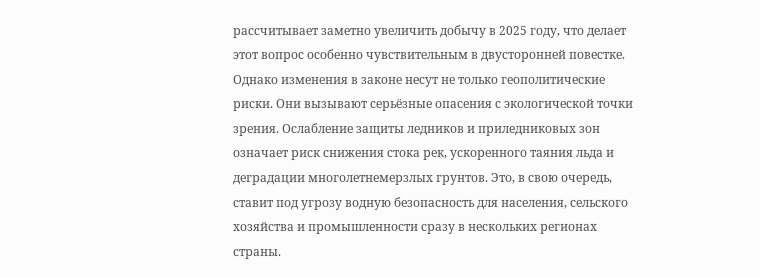рассчитывает заметно увеличить добычу в 2025 году, что делает этот вопрос особенно чувствительным в двусторонней повестке. Однако изменения в законе несут не только геополитические риски. Они вызывают серьёзные опасения с экологической точки зрения. Ослабление защиты ледников и приледниковых зон означает риск снижения стока рек, ускоренного таяния льда и деградации многолетнемерзлых грунтов. Это, в свою очередь, ставит под угрозу водную безопасность для населения, сельского хозяйства и промышленности сразу в нескольких регионах страны.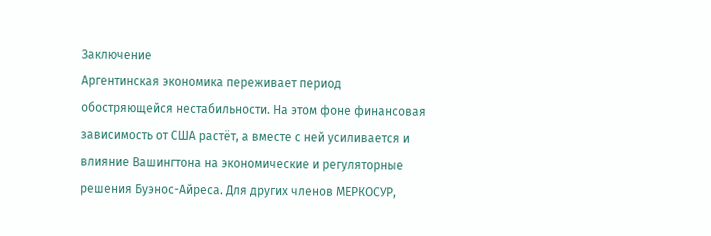Заключение
Аргентинская экономика переживает период обостряющейся нестабильности. На этом фоне финансовая зависимость от США растёт, а вместе с ней усиливается и влияние Вашингтона на экономические и регуляторные решения Буэнос-Айреса. Для других членов МЕРКОСУР,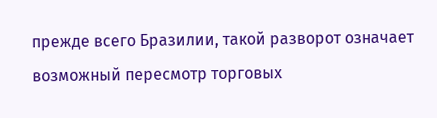прежде всего Бразилии, такой разворот означает возможный пересмотр торговых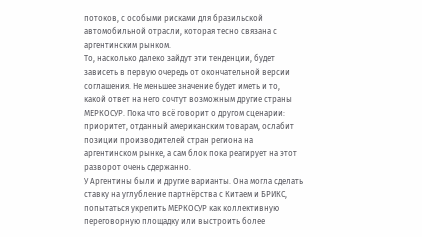потоков, с особыми рисками для бразильской автомобильной отрасли, которая тесно связана с аргентинским рынком.
То, насколько далеко зайдут эти тенденции, будет зависеть в первую очередь от окончательной версии соглашения. Не меньшее значение будет иметь и то, какой ответ на него сочтут возможным другие страны МЕРКОСУР. Пока что всё говорит о другом сценарии: приоритет, отданный американским товарам, ослабит позиции производителей стран региона на аргентинском рынке, а сам блок пока реагирует на этот разворот очень сдержанно.
У Аргентины были и другие варианты. Она могла сделать ставку на углубление партнёрства с Китаем и БРИКС, попытаться укрепить МЕРКОСУР как коллективную переговорную площадку или выстроить более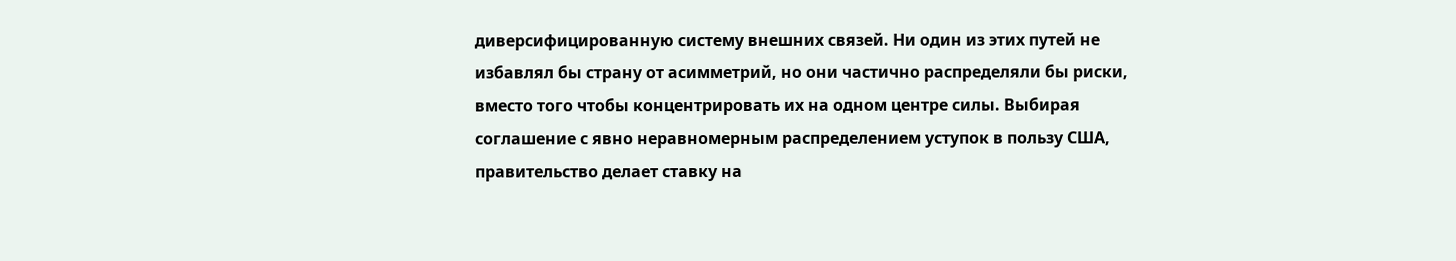диверсифицированную систему внешних связей. Ни один из этих путей не избавлял бы страну от асимметрий, но они частично распределяли бы риски, вместо того чтобы концентрировать их на одном центре силы. Выбирая соглашение с явно неравномерным распределением уступок в пользу США, правительство делает ставку на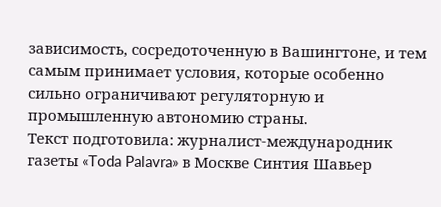зависимость, сосредоточенную в Вашингтоне, и тем самым принимает условия, которые особенно сильно ограничивают регуляторную и промышленную автономию страны.
Текст подготовила: журналист-международник газеты «Toda Palavra» в Москве Синтия Шавьер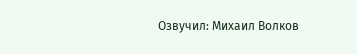Озвучил: Михаил Волков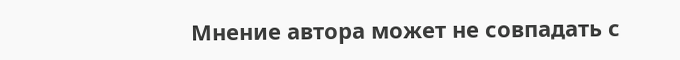Мнение автора может не совпадать с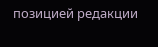позицией редакции